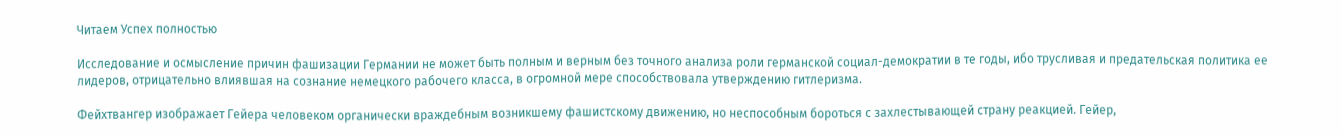Читаем Успех полностью

Исследование и осмысление причин фашизации Германии не может быть полным и верным без точного анализа роли германской социал-демократии в те годы, ибо трусливая и предательская политика ее лидеров, отрицательно влиявшая на сознание немецкого рабочего класса, в огромной мере способствовала утверждению гитлеризма.

Фейхтвангер изображает Гейера человеком органически враждебным возникшему фашистскому движению, но неспособным бороться с захлестывающей страну реакцией. Гейер,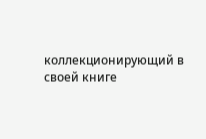коллекционирующий в своей книге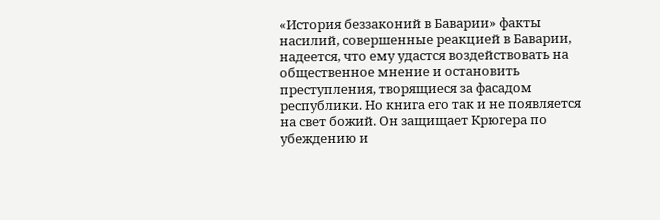«История беззаконий в Баварии» факты насилий, совершенные реакцией в Баварии, надеется, что ему удастся воздействовать на общественное мнение и остановить преступления, творящиеся за фасадом республики. Но книга его так и не появляется на свет божий. Он защищает Крюгера по убеждению и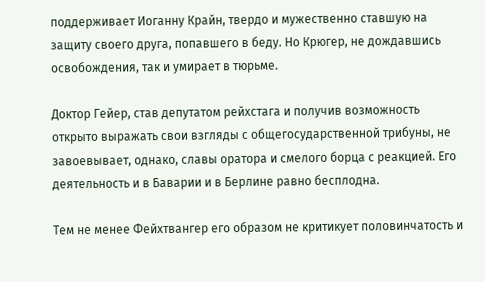поддерживает Иоганну Крайн, твердо и мужественно ставшую на защиту своего друга, попавшего в беду. Но Крюгер, не дождавшись освобождения, так и умирает в тюрьме.

Доктор Гейер, став депутатом рейхстага и получив возможность открыто выражать свои взгляды с общегосударственной трибуны, не завоевывает, однако, славы оратора и смелого борца с реакцией. Его деятельность и в Баварии и в Берлине равно бесплодна.

Тем не менее Фейхтвангер его образом не критикует половинчатость и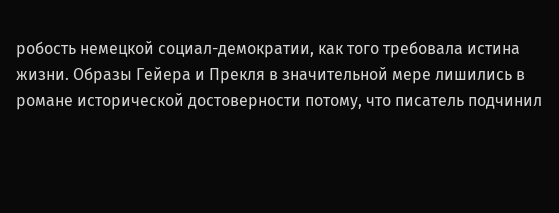робость немецкой социал-демократии, как того требовала истина жизни. Образы Гейера и Прекля в значительной мере лишились в романе исторической достоверности потому, что писатель подчинил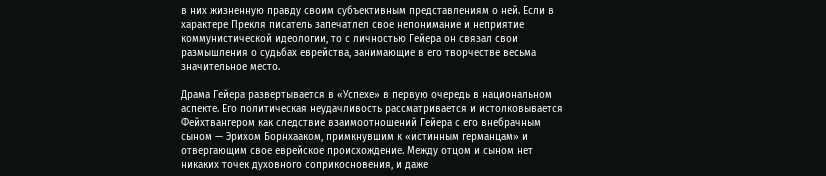в них жизненную правду своим субъективным представлениям о ней. Если в характере Прекля писатель запечатлел свое непонимание и неприятие коммунистической идеологии, то с личностью Гейера он связал свои размышления о судьбах еврейства, занимающие в его творчестве весьма значительное место.

Драма Гейера развертывается в «Успехе» в первую очередь в национальном аспекте. Его политическая неудачливость рассматривается и истолковывается Фейхтвангером как следствие взаимоотношений Гейера с его внебрачным сыном — Эрихом Борнхааком, примкнувшим к «истинным германцам» и отвергающим свое еврейское происхождение. Между отцом и сыном нет никаких точек духовного соприкосновения, и даже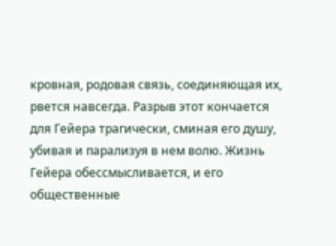кровная, родовая связь, соединяющая их, рвется навсегда. Разрыв этот кончается для Гейера трагически, сминая его душу, убивая и парализуя в нем волю. Жизнь Гейера обессмысливается, и его общественные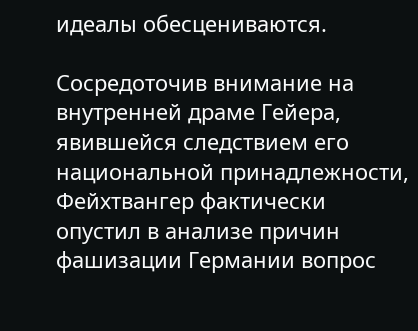идеалы обесцениваются.

Сосредоточив внимание на внутренней драме Гейера, явившейся следствием его национальной принадлежности, Фейхтвангер фактически опустил в анализе причин фашизации Германии вопрос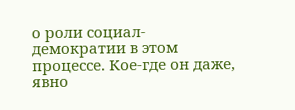о роли социал-демократии в этом процессе. Кое-где он даже, явно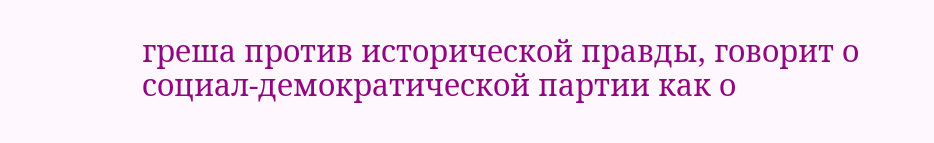греша против исторической правды, говорит о социал-демократической партии как о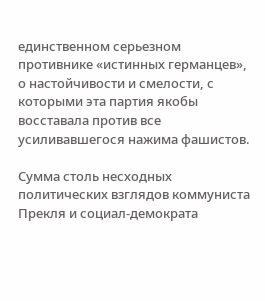единственном серьезном противнике «истинных германцев», о настойчивости и смелости, с которыми эта партия якобы восставала против все усиливавшегося нажима фашистов.

Сумма столь несходных политических взглядов коммуниста Прекля и социал-демократа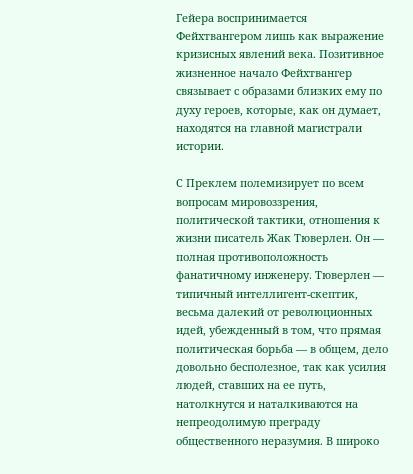Гейера воспринимается Фейхтвангером лишь как выражение кризисных явлений века. Позитивное жизненное начало Фейхтвангер связывает с образами близких ему по духу героев, которые, как он думает, находятся на главной магистрали истории.

С Преклем полемизирует по всем вопросам мировоззрения, политической тактики, отношения к жизни писатель Жак Тюверлен. Он — полная противоположность фанатичному инженеру. Тюверлен — типичный интеллигент-скептик, весьма далекий от революционных идей, убежденный в том, что прямая политическая борьба — в общем, дело довольно бесполезное, так как усилия людей, ставших на ее путь, натолкнутся и наталкиваются на непреодолимую преграду общественного неразумия. В широко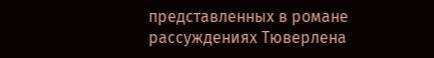представленных в романе рассуждениях Тюверлена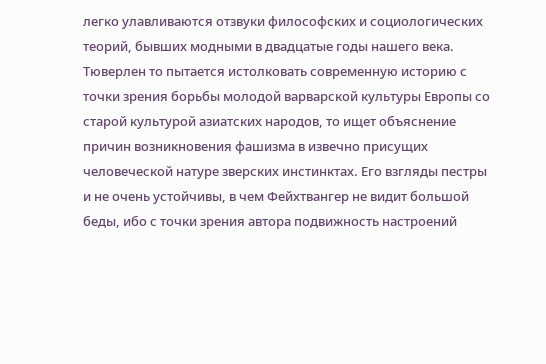легко улавливаются отзвуки философских и социологических теорий, бывших модными в двадцатые годы нашего века. Тюверлен то пытается истолковать современную историю с точки зрения борьбы молодой варварской культуры Европы со старой культурой азиатских народов, то ищет объяснение причин возникновения фашизма в извечно присущих человеческой натуре зверских инстинктах. Его взгляды пестры и не очень устойчивы, в чем Фейхтвангер не видит большой беды, ибо с точки зрения автора подвижность настроений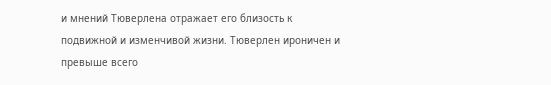и мнений Тюверлена отражает его близость к подвижной и изменчивой жизни. Тюверлен ироничен и превыше всего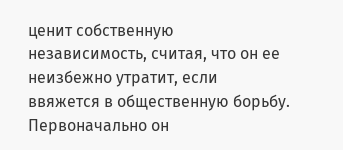ценит собственную независимость, считая, что он ее неизбежно утратит, если ввяжется в общественную борьбу. Первоначально он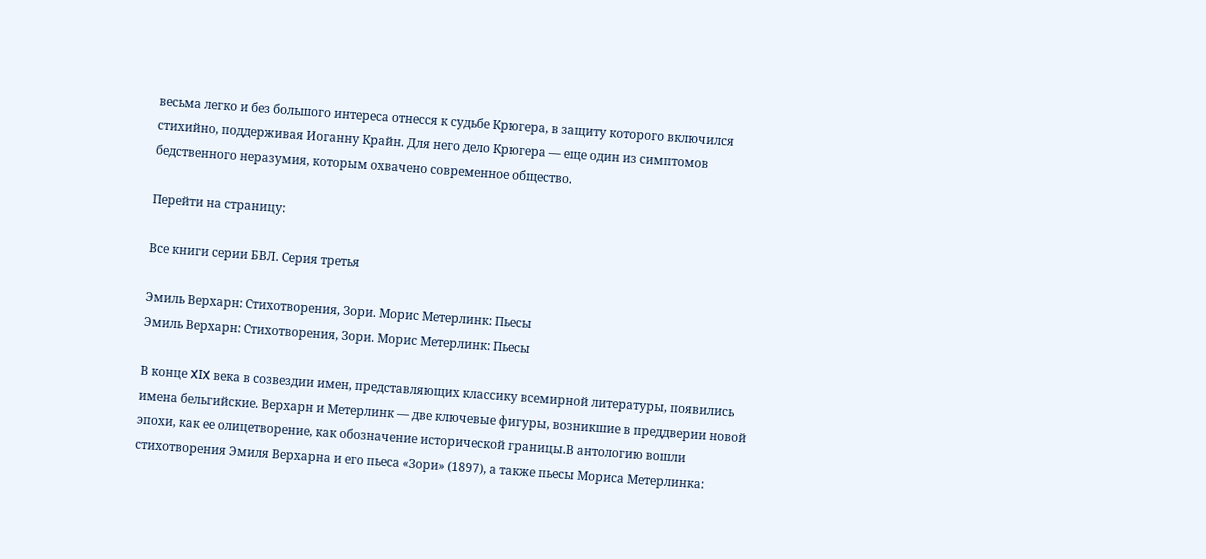весьма легко и без большого интереса отнесся к судьбе Крюгера, в защиту которого включился стихийно, поддерживая Иоганну Крайн. Для него дело Крюгера — еще один из симптомов бедственного неразумия, которым охвачено современное общество.

Перейти на страницу:

Все книги серии БВЛ. Серия третья

Эмиль Верхарн: Стихотворения, Зори. Морис Метерлинк: Пьесы
Эмиль Верхарн: Стихотворения, Зори. Морис Метерлинк: Пьесы

В конце XIX века в созвездии имен, представляющих классику всемирной литературы, появились имена бельгийские. Верхарн и Метерлинк — две ключевые фигуры, возникшие в преддверии новой эпохи, как ее олицетворение, как обозначение исторической границы.В антологию вошли стихотворения Эмиля Верхарна и его пьеса «Зори» (1897), а также пьесы Мориса Метерлинка: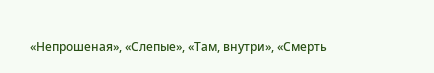«Непрошеная», «Слепые», «Там, внутри», «Смерть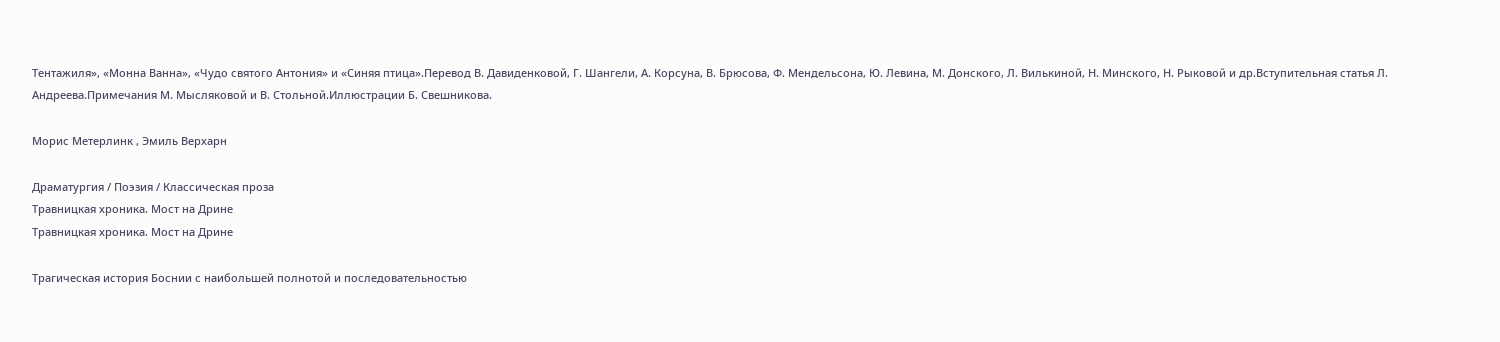Тентажиля», «Монна Ванна», «Чудо святого Антония» и «Синяя птица».Перевод В. Давиденковой, Г. Шангели, А. Корсуна, В. Брюсова, Ф. Мендельсона, Ю. Левина, М. Донского, Л. Вилькиной, Н. Минского, Н. Рыковой и др.Вступительная статья Л. Андреева.Примечания М. Мысляковой и В. Стольной.Иллюстрации Б. Свешникова.

Морис Метерлинк , Эмиль Верхарн

Драматургия / Поэзия / Классическая проза
Травницкая хроника. Мост на Дрине
Травницкая хроника. Мост на Дрине

Трагическая история Боснии с наибольшей полнотой и последовательностью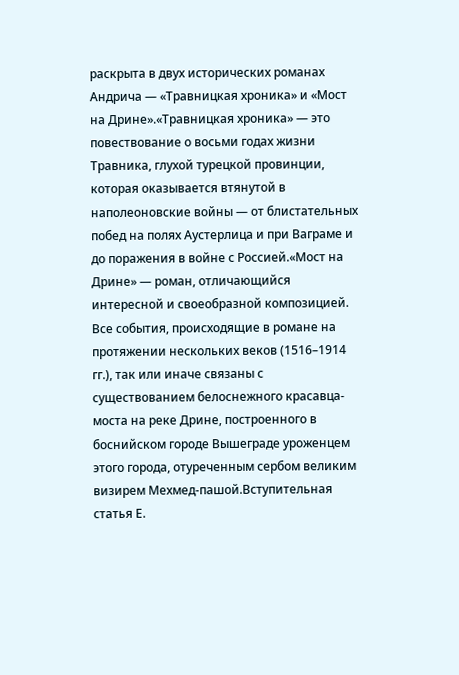раскрыта в двух исторических романах Андрича — «Травницкая хроника» и «Мост на Дрине».«Травницкая хроника» — это повествование о восьми годах жизни Травника, глухой турецкой провинции, которая оказывается втянутой в наполеоновские войны — от блистательных побед на полях Аустерлица и при Ваграме и до поражения в войне с Россией.«Мост на Дрине» — роман, отличающийся интересной и своеобразной композицией. Все события, происходящие в романе на протяжении нескольких веков (1516–1914 гг.), так или иначе связаны с существованием белоснежного красавца-моста на реке Дрине, построенного в боснийском городе Вышеграде уроженцем этого города, отуреченным сербом великим визирем Мехмед-пашой.Вступительная статья Е.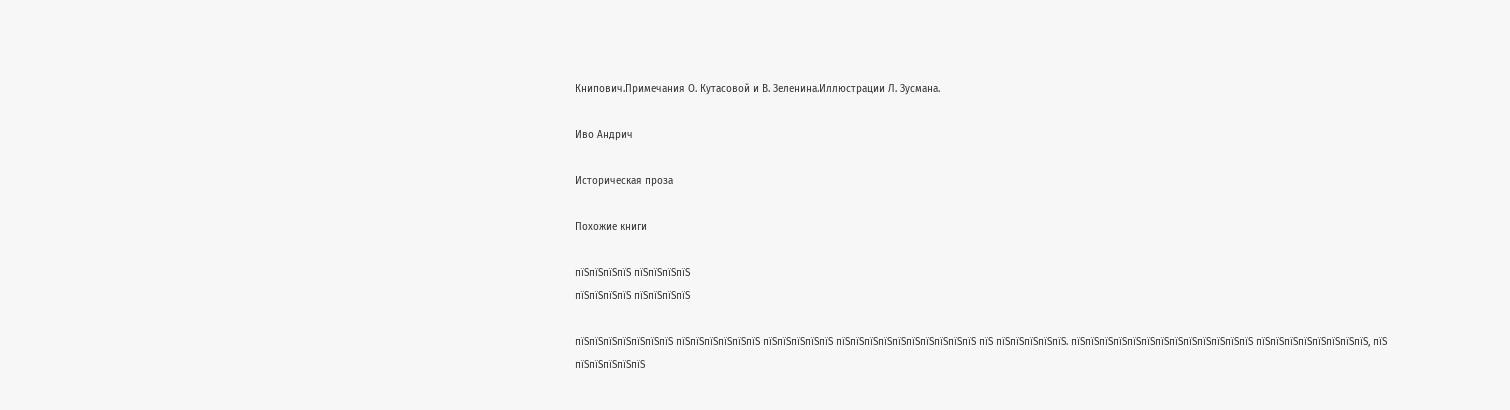Книпович.Примечания О. Кутасовой и В. Зеленина.Иллюстрации Л. Зусмана.

Иво Андрич

Историческая проза

Похожие книги

пїЅпїЅпїЅпїЅ пїЅпїЅпїЅпїЅ
пїЅпїЅпїЅпїЅ пїЅпїЅпїЅпїЅ

пїЅпїЅпїЅпїЅпїЅпїЅпїЅ пїЅпїЅпїЅпїЅпїЅпїЅ пїЅпїЅпїЅпїЅпїЅ пїЅпїЅпїЅпїЅпїЅпїЅпїЅпїЅпїЅпїЅ пїЅ пїЅпїЅпїЅпїЅпїЅ. пїЅпїЅпїЅпїЅпїЅпїЅпїЅпїЅпїЅпїЅпїЅпїЅпїЅ пїЅпїЅпїЅпїЅпїЅпїЅпїЅпїЅ, пїЅ пїЅпїЅпїЅпїЅпїЅ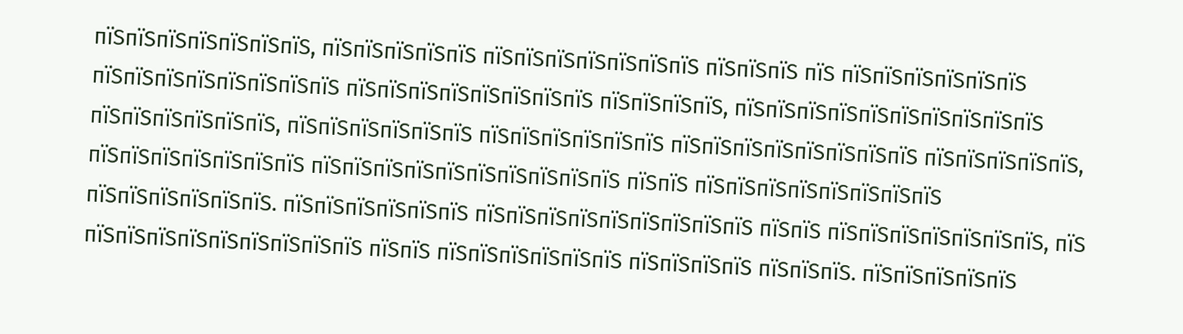пїЅпїЅпїЅпїЅпїЅпїЅпїЅ, пїЅпїЅпїЅпїЅпїЅ пїЅпїЅпїЅпїЅпїЅпїЅпїЅ пїЅпїЅпїЅ пїЅ пїЅпїЅпїЅпїЅпїЅпїЅ пїЅпїЅпїЅпїЅпїЅпїЅпїЅпїЅ пїЅпїЅпїЅпїЅпїЅпїЅпїЅпїЅ пїЅпїЅпїЅпїЅ, пїЅпїЅпїЅпїЅпїЅпїЅпїЅпїЅпїЅпїЅ пїЅпїЅпїЅпїЅпїЅпїЅ, пїЅпїЅпїЅпїЅпїЅпїЅ пїЅпїЅпїЅпїЅпїЅпїЅ пїЅпїЅпїЅпїЅпїЅпїЅпїЅпїЅ пїЅпїЅпїЅпїЅпїЅ, пїЅпїЅпїЅпїЅпїЅпїЅпїЅ пїЅпїЅпїЅпїЅпїЅпїЅпїЅпїЅпїЅпїЅ пїЅпїЅ пїЅпїЅпїЅпїЅпїЅпїЅпїЅпїЅ пїЅпїЅпїЅпїЅпїЅпїЅ. пїЅпїЅпїЅпїЅпїЅпїЅ пїЅпїЅпїЅпїЅпїЅпїЅпїЅпїЅпїЅ пїЅпїЅ пїЅпїЅпїЅпїЅпїЅпїЅпїЅ, пїЅ пїЅпїЅпїЅпїЅпїЅпїЅпїЅпїЅпїЅ пїЅпїЅ пїЅпїЅпїЅпїЅпїЅпїЅ пїЅпїЅпїЅпїЅ пїЅпїЅпїЅ. пїЅпїЅпїЅпїЅпїЅ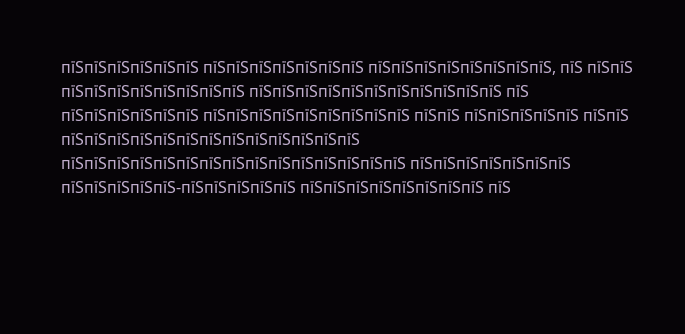пїЅпїЅпїЅпїЅпїЅпїЅ пїЅпїЅпїЅпїЅпїЅпїЅпїЅ пїЅпїЅпїЅпїЅпїЅпїЅпїЅпїЅ, пїЅ пїЅпїЅ пїЅпїЅпїЅпїЅпїЅпїЅпїЅпїЅ пїЅпїЅпїЅпїЅпїЅпїЅпїЅпїЅпїЅпїЅпїЅ пїЅ пїЅпїЅпїЅпїЅпїЅпїЅ пїЅпїЅпїЅпїЅпїЅпїЅпїЅпїЅпїЅ пїЅпїЅ пїЅпїЅпїЅпїЅпїЅ пїЅпїЅ пїЅпїЅпїЅпїЅпїЅпїЅпїЅпїЅпїЅпїЅпїЅпїЅпїЅ пїЅпїЅпїЅпїЅпїЅпїЅпїЅпїЅпїЅпїЅпїЅпїЅпїЅпїЅпїЅ пїЅпїЅпїЅпїЅпїЅпїЅпїЅ пїЅпїЅпїЅпїЅпїЅ-пїЅпїЅпїЅпїЅпїЅ пїЅпїЅпїЅпїЅпїЅпїЅпїЅпїЅ пїЅ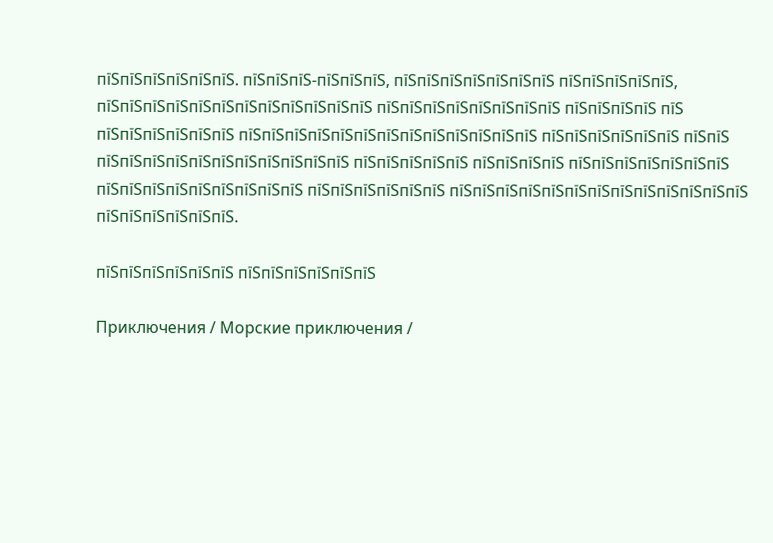пїЅпїЅпїЅпїЅпїЅпїЅ. пїЅпїЅпїЅ-пїЅпїЅпїЅ, пїЅпїЅпїЅпїЅпїЅпїЅпїЅ пїЅпїЅпїЅпїЅпїЅ, пїЅпїЅпїЅпїЅпїЅпїЅпїЅпїЅпїЅпїЅпїЅпїЅ пїЅпїЅпїЅпїЅпїЅпїЅпїЅпїЅ пїЅпїЅпїЅпїЅ пїЅ пїЅпїЅпїЅпїЅпїЅпїЅ пїЅпїЅпїЅпїЅпїЅпїЅпїЅпїЅпїЅпїЅпїЅпїЅпїЅ пїЅпїЅпїЅпїЅпїЅпїЅ пїЅпїЅ пїЅпїЅпїЅпїЅпїЅпїЅпїЅпїЅпїЅпїЅпїЅ пїЅпїЅпїЅпїЅпїЅ пїЅпїЅпїЅпїЅ пїЅпїЅпїЅпїЅпїЅпїЅпїЅ пїЅпїЅпїЅпїЅпїЅпїЅпїЅпїЅпїЅ пїЅпїЅпїЅпїЅпїЅпїЅ пїЅпїЅпїЅпїЅпїЅпїЅпїЅпїЅпїЅпїЅпїЅпїЅпїЅ пїЅпїЅпїЅпїЅпїЅпїЅ.

пїЅпїЅпїЅпїЅпїЅпїЅ пїЅпїЅпїЅпїЅпїЅпїЅ

Приключения / Морские приключения /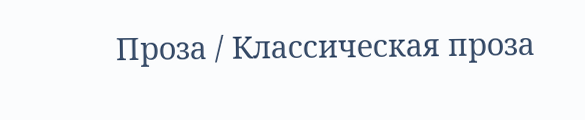Проза / Классическая проза